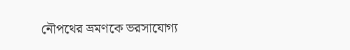নৌপথের ভ্রমণকে ভরসাযোগ্য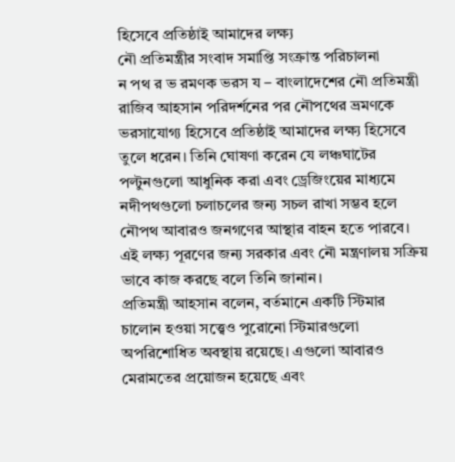হিসেবে প্রতিষ্ঠাই আমাদের লক্ষ্য
নৌ প্রতিমন্ত্রীর সংবাদ সমাপ্তি সংক্রান্ত পরিচালনা
ন পথ র ভ রমণক ভরস য – বাংলাদেশের নৌ প্রতিমন্ত্রী রাজিব আহসান পরিদর্শনের পর নৌপথের ভ্রমণকে ভরসাযোগ্য হিসেবে প্রতিষ্ঠাই আমাদের লক্ষ্য হিসেবে তুলে ধরেন। তিনি ঘোষণা করেন যে লঞ্চঘাটের পল্টুনগুলো আধুনিক করা এবং ড্রেজিংয়ের মাধ্যমে নদীপথগুলো চলাচলের জন্য সচল রাখা সম্ভব হলে নৌপথ আবারও জনগণের আস্থার বাহন হতে পারবে। এই লক্ষ্য পূরণের জন্য সরকার এবং নৌ মন্ত্রণালয় সক্রিয় ভাবে কাজ করছে বলে তিনি জানান।
প্রতিমন্ত্রী আহসান বলেন, বর্তমানে একটি স্টিমার চালোন হওয়া সত্ত্বেও পুরোনো স্টিমারগুলো অপরিশোধিত অবস্থায় রয়েছে। এগুলো আবারও মেরামতের প্রয়োজন হয়েছে এবং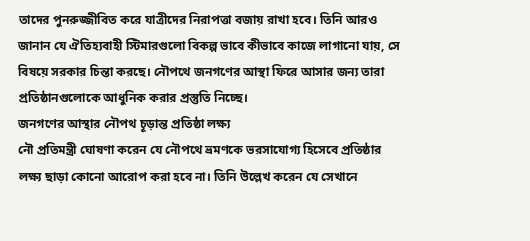তাদের পুনরুজ্জীবিত করে যাত্রীদের নিরাপত্তা বজায় রাখা হবে। তিনি আরও জানান যে ঐতিহ্যবাহী স্টিমারগুলো বিকল্প ভাবে কীভাবে কাজে লাগানো যায়, সে বিষয়ে সরকার চিন্তা করছে। নৌপথে জনগণের আস্থা ফিরে আসার জন্য তারা প্রতিষ্ঠানগুলোকে আধুনিক করার প্রস্তুতি নিচ্ছে।
জনগণের আস্থার নৌপথ চূড়ান্ত প্রতিষ্ঠা লক্ষ্য
নৌ প্রতিমন্ত্রী ঘোষণা করেন যে নৌপথে ভ্রমণকে ভরসাযোগ্য হিসেবে প্রতিষ্ঠার লক্ষ্য ছাড়া কোনো আরোপ করা হবে না। তিনি উল্লেখ করেন যে সেখানে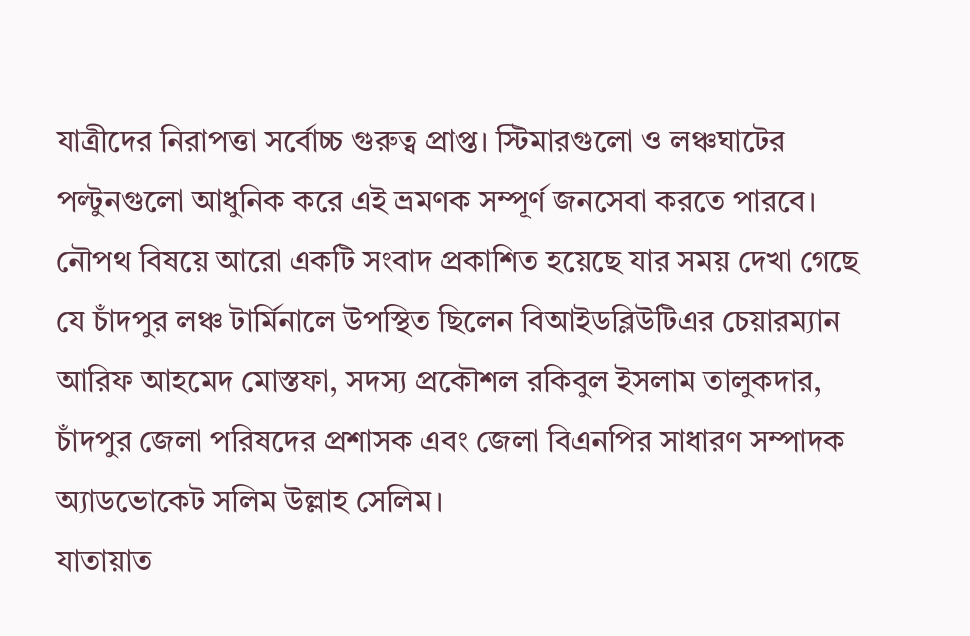যাত্রীদের নিরাপত্তা সর্বোচ্চ গুরুত্ব প্রাপ্ত। স্টিমারগুলো ও লঞ্চঘাটের পল্টুনগুলো আধুনিক করে এই ভ্রমণক সম্পূর্ণ জনসেবা করতে পারবে।
নৌপথ বিষয়ে আরো একটি সংবাদ প্রকাশিত হয়েছে যার সময় দেখা গেছে যে চাঁদপুর লঞ্চ টার্মিনালে উপস্থিত ছিলেন বিআইডব্লিউটিএর চেয়ারম্যান আরিফ আহমেদ মোস্তফা, সদস্য প্রকৌশল রকিবুল ইসলাম তালুকদার, চাঁদপুর জেলা পরিষদের প্রশাসক এবং জেলা বিএনপির সাধারণ সম্পাদক অ্যাডভোকেট সলিম উল্লাহ সেলিম।
যাতায়াত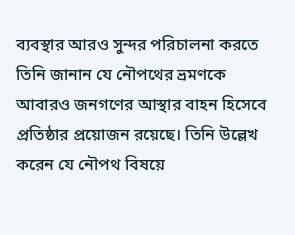ব্যবস্থার আরও সুন্দর পরিচালনা করতে তিনি জানান যে নৌপথের ভ্রমণকে আবারও জনগণের আস্থার বাহন হিসেবে প্রতিষ্ঠার প্রয়োজন রয়েছে। তিনি উল্লেখ করেন যে নৌপথ বিষয়ে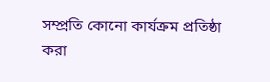সম্প্রতি কোনো কার্যক্রম প্রতিষ্ঠা করা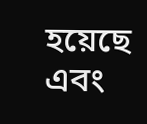হয়েছে এবং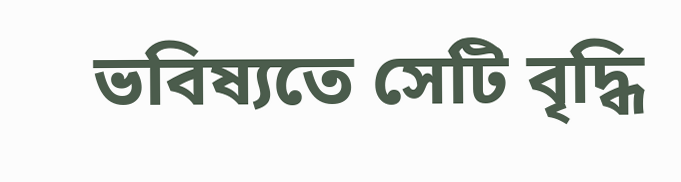ভবিষ্যতে সেটি বৃদ্ধি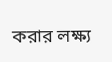করার লক্ষ্য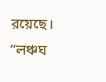রয়েছে।
“লঞ্চঘ